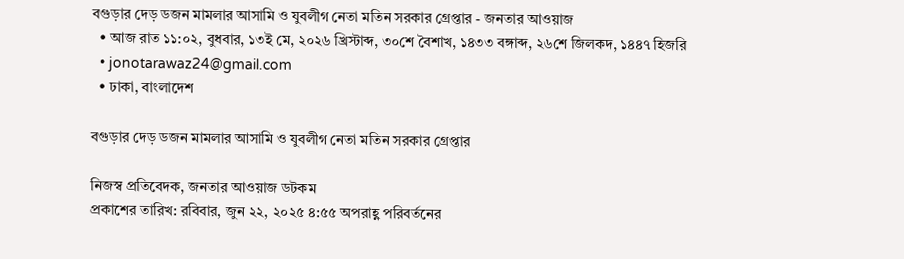বগুড়ার দেড় ডজন মামলার আসামি ও যুবলীগ নেতা মতিন সরকার গ্রেপ্তার - জনতার আওয়াজ
  • আজ রাত ১১:০২, বুধবার, ১৩ই মে, ২০২৬ খ্রিস্টাব্দ, ৩০শে বৈশাখ, ১৪৩৩ বঙ্গাব্দ, ২৬শে জিলকদ, ১৪৪৭ হিজরি
  • jonotarawaz24@gmail.com
  • ঢাকা, বাংলাদেশ

বগুড়ার দেড় ডজন মামলার আসামি ও যুবলীগ নেতা মতিন সরকার গ্রেপ্তার

নিজস্ব প্রতিবেদক, জনতার আওয়াজ ডটকম
প্রকাশের তারিখ: রবিবার, জুন ২২, ২০২৫ ৪:৫৫ অপরাহ্ণ পরিবর্তনের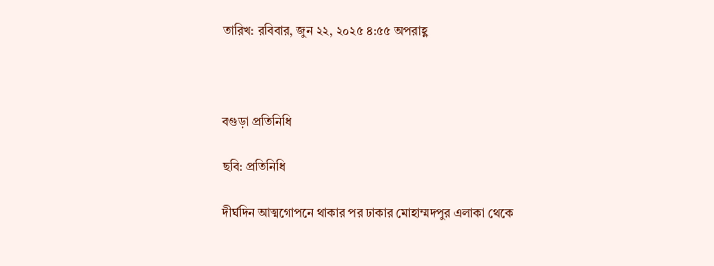তারিখ: রবিবার, জুন ২২, ২০২৫ ৪:৫৫ অপরাহ্ণ



বগুড়া প্রতিনিধি

ছবি: প্রতিনিধি

দীর্ঘদিন আত্মগোপনে থাকার পর ঢাকার মোহাম্মদপুর এলাকা থেকে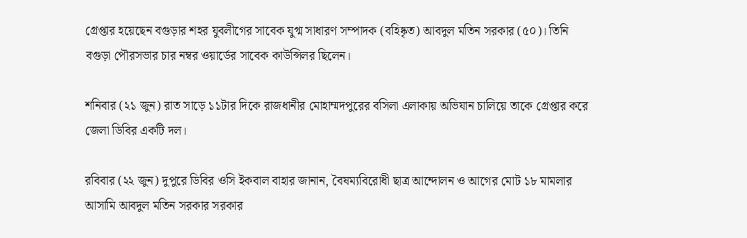গ্রেপ্তার হয়েছেন বগুড়ার শহর যুবলীগের সাবেক যুগ্ম সাধারণ সম্পাদক (বহিষ্কৃত) আবদুল মতিন সরকার (৫০)। তিনি বগুড়া পৌরসভার চার নম্বর ওয়ার্ডের সাবেক কাউন্সিলর ছিলেন।

শনিবার (২১ জুন) রাত সাড়ে ১১টার দিকে রাজধানীর মোহাম্মদপুরের বসিলা এলাকায় অভিযান চালিয়ে তাকে গ্রেপ্তার করে জেলা ডিবির একটি দল।

রবিবার (২২ জুন) দুপুরে ডিবির ওসি ইকবাল বাহার জানান, বৈষম্যবিরোধী ছাত্র আন্দোলন ও আগের মোট ১৮ মামলার আসামি আবদুল মতিন সরকার সরকার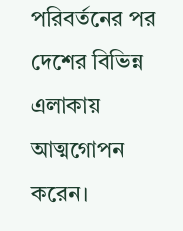পরিবর্তনের পর দেশের বিভিন্ন এলাকায় আত্মগোপন করেন।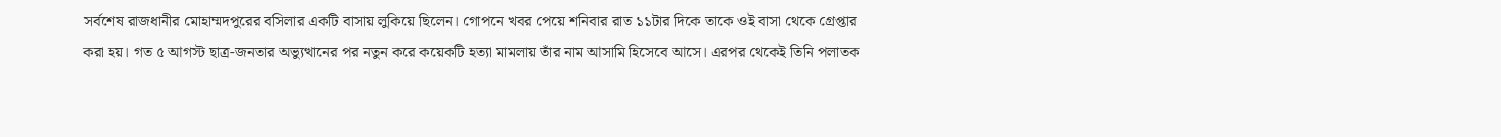সর্বশেষ রাজধানীর মোহাম্মদপুরের বসিলার একটি বাসায় লুকিয়ে ছিলেন। গোপনে খবর পেয়ে শনিবার রাত ১১টার দিকে তাকে ওই বাসা থেকে গ্রেপ্তার করা হয়। গত ৫ আগস্ট ছাত্র-জনতার অভ্যুত্থানের পর নতুন করে কয়েকটি হত্যা মামলায় তাঁর নাম আসামি হিসেবে আসে। এরপর থেকেই তিনি পলাতক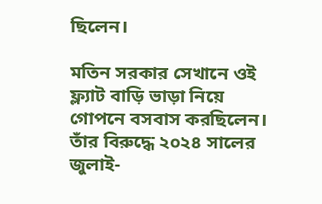ছিলেন।

মতিন সরকার সেখানে ওই ফ্ল্যাট বাড়ি ভাড়া নিয়ে গোপনে বসবাস করছিলেন। তাঁর বিরুদ্ধে ২০২৪ সালের জুলাই-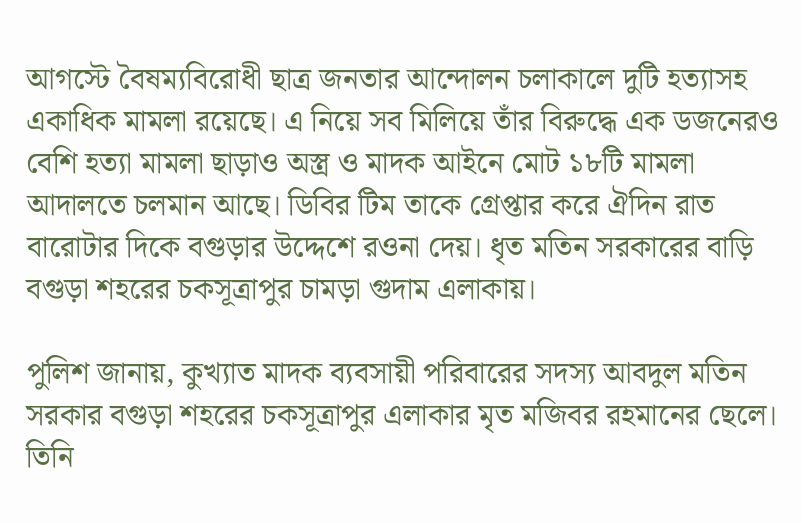আগস্টে বৈষম্যবিরোধী ছাত্র জনতার আন্দোলন চলাকালে দুটি হত্যাসহ একাধিক মামলা রয়েছে। এ নিয়ে সব মিলিয়ে তাঁর বিরুদ্ধে এক ডজনেরও বেশি হত্যা মামলা ছাড়াও অস্ত্র ও মাদক আইনে মোট ১৮টি মামলা আদালতে চলমান আছে। ডিবির টিম তাকে গ্রেপ্তার করে ঐদিন রাত বারোটার দিকে বগুড়ার উদ্দেশে রওনা দেয়। ধৃত মতিন সরকারের বাড়ি বগুড়া শহরের চকসূত্রাপুর চামড়া গুদাম এলাকায়।

পুলিশ জানায়, কুখ্যাত মাদক ব্যবসায়ী পরিবারের সদস্য আবদুল মতিন সরকার বগুড়া শহরের চকসূত্রাপুর এলাকার মৃত মজিবর রহমানের ছেলে। তিনি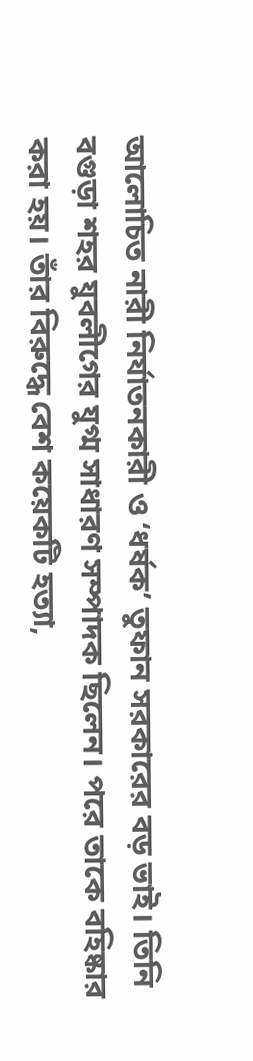আলোচিত নারী নির্যাতনকারী ও ‘ধর্ষক’ তুফান সরকারের বড় ভাই। তিনি বগুড়া শহর যুবলীগের যুগ্ম সাধারণ সম্পাদক ছিলেন। পরে তাকে বহিষ্কার করা হয়। তাঁর বিরুদ্ধে বেশ কয়েকটি হত্যা,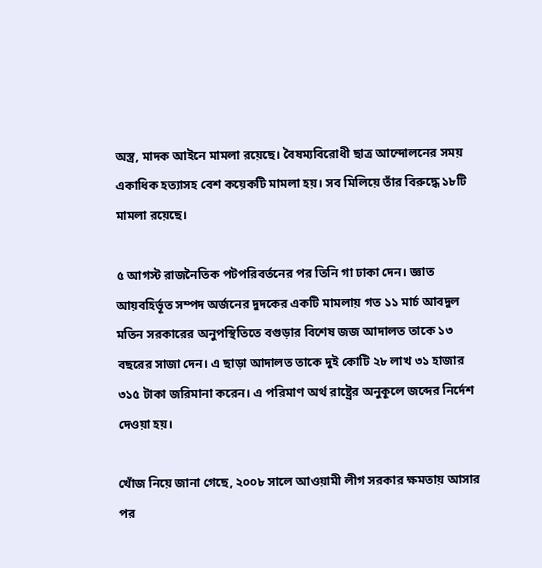অস্ত্র, মাদক আইনে মামলা রয়েছে। বৈষম্যবিরোধী ছাত্র আন্দোলনের সময় একাধিক হত্যাসহ বেশ কয়েকটি মামলা হয়। সব মিলিয়ে তাঁর বিরুদ্ধে ১৮টি মামলা রয়েছে।

৫ আগস্ট রাজনৈতিক পটপরিবর্তনের পর তিনি গা ঢাকা দেন। জ্ঞাত আয়বহির্ভূত সম্পদ অর্জনের দুদকের একটি মামলায় গত ১১ মার্চ আবদুল মতিন সরকারের অনুপস্থিতিতে বগুড়ার বিশেষ জজ আদালত তাকে ১৩ বছরের সাজা দেন। এ ছাড়া আদালত তাকে দুই কোটি ২৮ লাখ ৩১ হাজার ৩১৫ টাকা জরিমানা করেন। এ পরিমাণ অর্থ রাষ্ট্রের অনুকূলে জব্দের নির্দেশ দেওয়া হয়।

খোঁজ নিয়ে জানা গেছে, ২০০৮ সালে আওয়ামী লীগ সরকার ক্ষমতায় আসার পর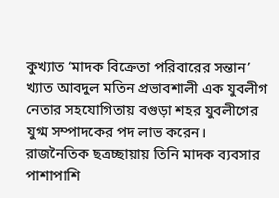কুখ্যাত ‘মাদক বিক্রেতা পরিবারের সন্তান’ খ্যাত আবদুল মতিন প্রভাবশালী এক যুবলীগ নেতার সহযোগিতায় বগুড়া শহর যুবলীগের যুগ্ম সম্পাদকের পদ লাভ করেন। রাজনৈতিক ছত্রচ্ছায়ায় তিনি মাদক ব্যবসার পাশাপাশি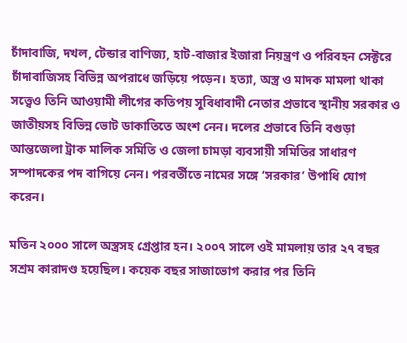চাঁদাবাজি, দখল, টেন্ডার বাণিজ্য, হাট-বাজার ইজারা নিয়ন্ত্রণ ও পরিবহন সেক্টরে চাঁদাবাজিসহ বিভিন্ন অপরাধে জড়িয়ে পড়েন। হত্যা, অস্ত্র ও মাদক মামলা থাকা সত্ত্বেও তিনি আওয়ামী লীগের কতিপয় সুবিধাবাদী নেতার প্রভাবে স্থানীয় সরকার ও জাতীয়সহ বিভিন্ন ভোট ডাকাতিতে অংশ নেন। দলের প্রভাবে তিনি বগুড়া আন্তজেলা ট্রাক মালিক সমিতি ও জেলা চামড়া ব্যবসায়ী সমিতির সাধারণ সম্পাদকের পদ বাগিয়ে নেন। পরবর্তীতে নামের সঙ্গে ‘সরকার’ উপাধি যোগ করেন।

মতিন ২০০০ সালে অস্ত্রসহ গ্রেপ্তার হন। ২০০৭ সালে ওই মামলায় তার ২৭ বছর সশ্রম কারাদণ্ড হয়েছিল। কয়েক বছর সাজাভোগ করার পর তিনি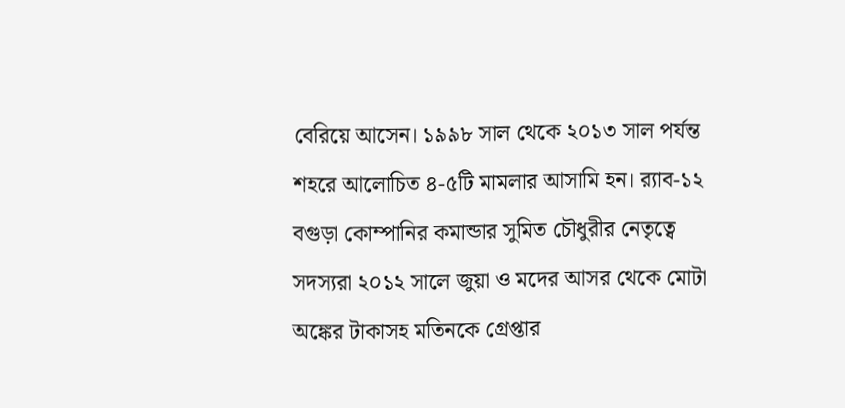বেরিয়ে আসেন। ১৯৯৮ সাল থেকে ২০১৩ সাল পর্যন্ত শহরে আলোচিত ৪-৫টি মামলার আসামি হন। র‌্যাব-১২ বগুড়া কোম্পানির কমান্ডার সুমিত চৌধুরীর নেতৃত্বে সদস্যরা ২০১২ সালে জুয়া ও মদের আসর থেকে মোটা অঙ্কের টাকাসহ মতিনকে গ্রেপ্তার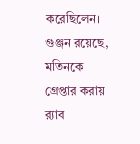করেছিলেন। গুঞ্জন রয়েছে, মতিনকে গ্রেপ্তার করায় র‌্যাব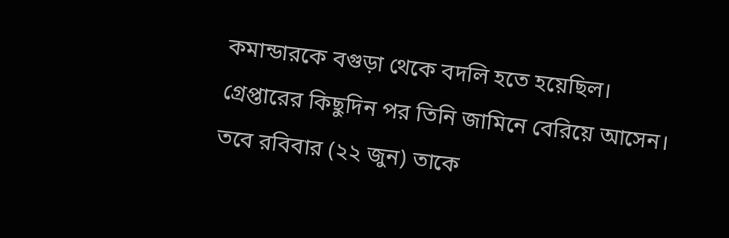কমান্ডারকে বগুড়া থেকে বদলি হতে হয়েছিল। গ্রেপ্তারের কিছুদিন পর তিনি জামিনে বেরিয়ে আসেন। তবে রবিবার (২২ জুন) তাকে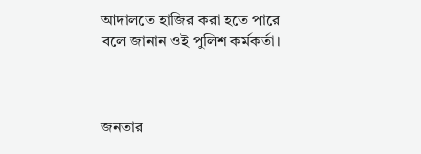আদালতে হাজির করা হতে পারে বলে জানান ওই পুলিশ কর্মকর্তা।



জনতার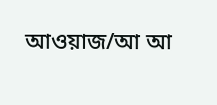আওয়াজ/আ আ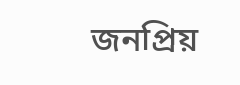জনপ্রিয়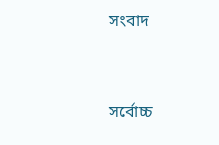সংবাদ



সর্বোচ্চ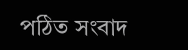পঠিত সংবাদ